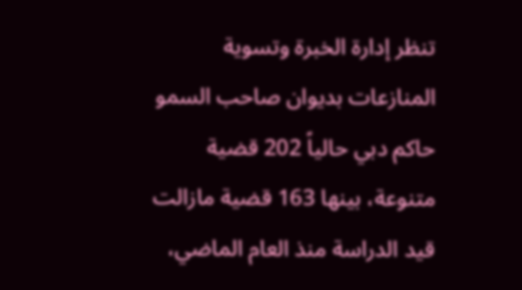تنظر إدارة الخبرة وتسوية المنازعات بديوان صاحب السمو حاكم دبي حالياً 202 قضية متنوعة، بينها 163 قضية مازالت قيد الدراسة منذ العام الماضي،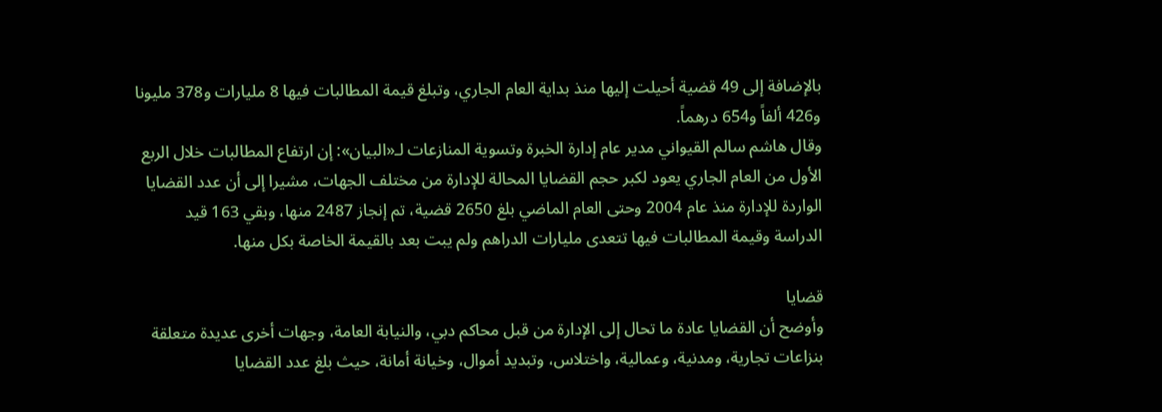بالإضافة إلى 49 قضية أحيلت إليها منذ بداية العام الجاري، وتبلغ قيمة المطالبات فيها 8 مليارات و378 مليونا و426 ألفاً و654 درهماً.
وقال هاشم سالم القيواني مدير عام إدارة الخبرة وتسوية المنازعات لـ«البيان»: إن ارتفاع المطالبات خلال الربع الأول من العام الجاري يعود لكبر حجم القضايا المحالة للإدارة من مختلف الجهات، مشيرا إلى أن عدد القضايا الواردة للإدارة منذ عام 2004 وحتى العام الماضي بلغ 2650 قضية، تم إنجاز 2487 منها، وبقي 163 قيد الدراسة وقيمة المطالبات فيها تتعدى مليارات الدراهم ولم يبت بعد بالقيمة الخاصة بكل منها.

قضايا
وأوضح أن القضايا عادة ما تحال إلى الإدارة من قبل محاكم دبي، والنيابة العامة، وجهات أخرى عديدة متعلقة بنزاعات تجارية، ومدنية، وعمالية، واختلاس، وتبديد أموال، وخيانة أمانة، حيث بلغ عدد القضايا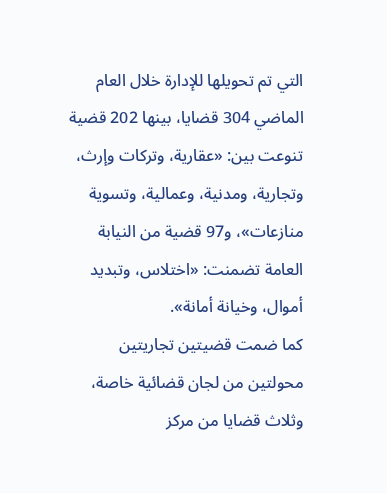التي تم تحويلها للإدارة خلال العام الماضي 304 قضايا، بينها 202 قضية تنوعت بين: «عقارية، وتركات وإرث، وتجارية، ومدنية، وعمالية، وتسوية منازعات»، و97 قضية من النيابة العامة تضمنت: «اختلاس، وتبديد أموال، وخيانة أمانة».
كما ضمت قضيتين تجاريتين محولتين من لجان قضائية خاصة، وثلاث قضايا من مركز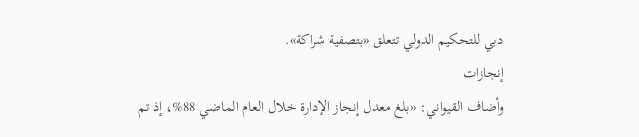دبي للتحكيم الدولي تتعلق «بتصفية شراكة».
إنجازات
وأضاف القيواني: «بلغ معدل إنجاز الإدارة خلال العام الماضي 88%، إذ تم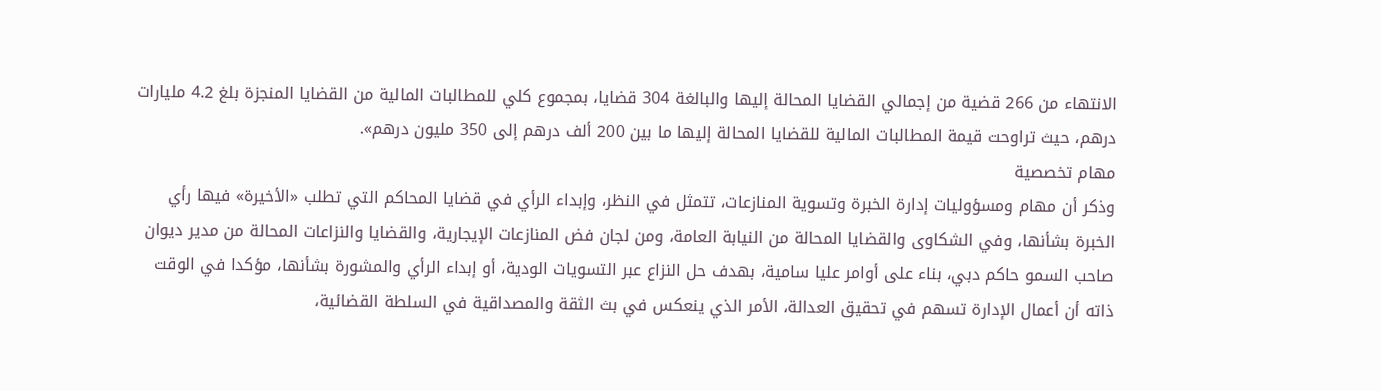الانتهاء من 266 قضية من إجمالي القضايا المحالة إليها والبالغة 304 قضايا، بمجموع كلي للمطالبات المالية من القضايا المنجزة بلغ 4.2 مليارات درهم، حيث تراوحت قيمة المطالبات المالية للقضايا المحالة إليها ما بين 200 ألف درهم إلى 350 مليون درهم».
مهام تخصصية
وذكر أن مهام ومسؤوليات إدارة الخبرة وتسوية المنازعات، تتمثل في النظر، وإبداء الرأي في قضايا المحاكم التي تطلب «الأخيرة» فيها رأي الخبرة بشأنها، وفي الشكاوى والقضايا المحالة من النيابة العامة، ومن لجان فض المنازعات الإيجارية، والقضايا والنزاعات المحالة من مدير ديوان صاحب السمو حاكم دبي، بناء على أوامر عليا سامية، بهدف حل النزاع عبر التسويات الودية، أو إبداء الرأي والمشورة بشأنها، مؤكدا في الوقت ذاته أن أعمال الإدارة تسهم في تحقيق العدالة، الأمر الذي ينعكس في بث الثقة والمصداقية في السلطة القضائية،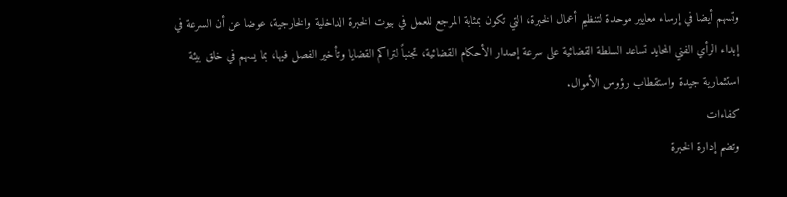وتسهم أيضا في إرساء معايير موحدة لتنظيم أعمال الخبرة، التي تكون بمثابة المرجع للعمل في بيوت الخبرة الداخلية والخارجية، عوضا عن أن السرعة في إبداء الرأي الفني المحايد تساعد السلطة القضائية على سرعة إصدار الأحكام القضائية، تجنباً لتراكم القضايا وتأخير الفصل فيها، بما يسهم في خلق بيئة استثمارية جيدة واستقطاب رؤوس الأموال.
كفاءات
وتضم إدارة الخبرة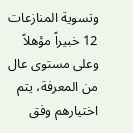وتسوية المنازعات 12 خبيراً مؤهلاً وعلى مستوى عال من المعرفة، يتم اختيارهم وفق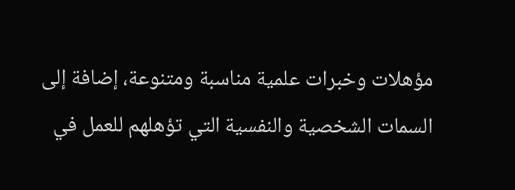مؤهلات وخبرات علمية مناسبة ومتنوعة، إضافة إلى السمات الشخصية والنفسية التي تؤهلهم للعمل في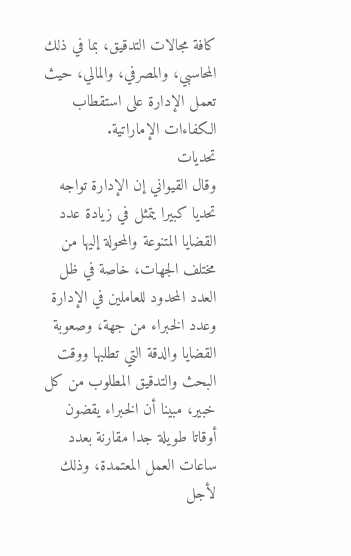كافة مجالات التدقيق، بما في ذلك المحاسبي، والمصرفي، والمالي، حيث تعمل الإدارة على استقطاب الكفاءات الإماراتية.
تحديات
وقال القيواني إن الإدارة تواجه تحديا كبيرا يتمثل في زيادة عدد القضايا المتنوعة والمحولة إليها من مختلف الجهات، خاصة في ظل العدد المحدود للعاملين في الإدارة وعدد الخبراء من جهة، وصعوبة القضايا والدقة التي تطلبها ووقت البحث والتدقيق المطلوب من كل خبير، مبينا أن الخبراء يقضون أوقاتا طويلة جدا مقارنة بعدد ساعات العمل المعتمدة، وذلك لأجل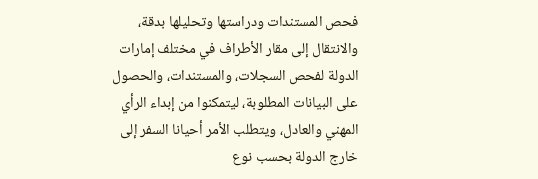فحص المستندات ودراستها وتحليلها بدقة، والانتقال إلى مقار الأطراف في مختلف إمارات الدولة لفحص السجلات، والمستندات، والحصول على البيانات المطلوبة، ليتمكنوا من إبداء الرأي المهني والعادل، ويتطلب الأمر أحيانا السفر إلى خارج الدولة بحسب نوع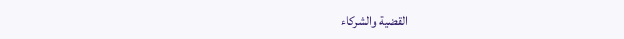القضية والشركاء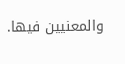والمعنيين فيها.